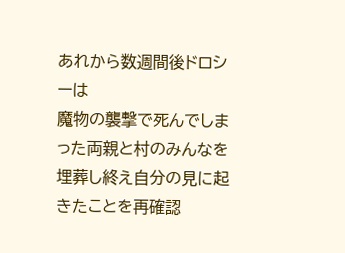あれから数週間後ドロシーは
魔物の襲撃で死んでしまった両親と村のみんなを埋葬し終え自分の見に起きたことを再確認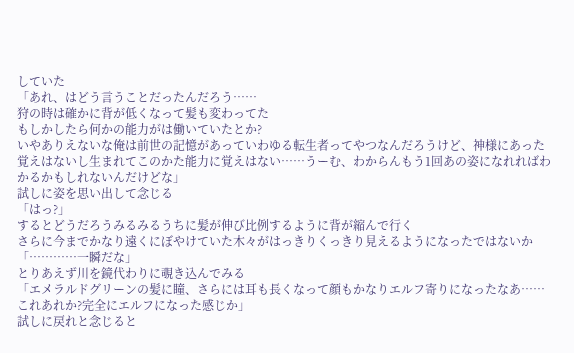していた
「あれ、はどう言うことだったんだろう……
狩の時は確かに背が低くなって髪も変わってた
もしかしたら何かの能力がは働いていたとか?
いやありえないな俺は前世の記憶があっていわゆる転生者ってやつなんだろうけど、神様にあった覚えはないし生まれてこのかた能力に覚えはない……うーむ、わからんもう1回あの姿になれればわかるかもしれないんだけどな」
試しに姿を思い出して念じる
「はっ?」
するとどうだろうみるみるうちに髪が伸び比例するように背が縮んで行く
さらに今までかなり遠くにぼやけていた木々がはっきりくっきり見えるようになったではないか
「…………一瞬だな」
とりあえず川を鏡代わりに覗き込んでみる
「エメラルドグリーンの髪に瞳、さらには耳も長くなって顔もかなりエルフ寄りになったなあ……これあれか?完全にエルフになった感じか」
試しに戻れと念じると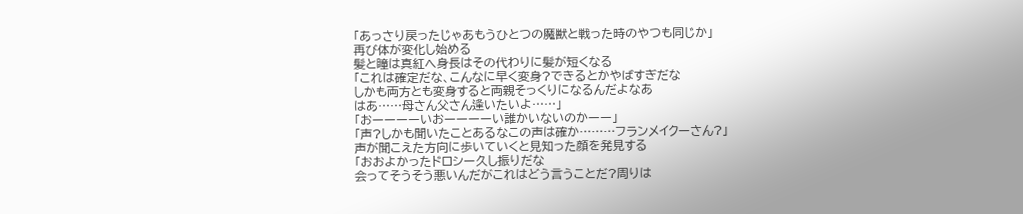「あっさり戻ったじゃあもうひとつの魔獣と戦った時のやつも同じか」
再び体が変化し始める
髪と瞳は真紅へ身長はその代わりに髪が短くなる
「これは確定だな、こんなに早く変身?できるとかやばすぎだな
しかも両方とも変身すると両親そっくりになるんだよなあ
はあ……母さん父さん逢いたいよ……」
「おーーーーいおーーーーい誰かいないのかーー」
「声?しかも聞いたことあるなこの声は確か………フランメイクーさん?」
声が聞こえた方向に歩いていくと見知った顔を発見する
「おおよかったドロシー久し振りだな
会ってそうそう悪いんだがこれはどう言うことだ?周りは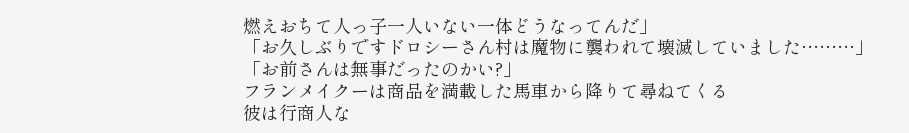燃えおちて人っ子一人いない一体どうなってんだ」
「お久しぶりですドロシーさん村は魔物に襲われて壊滅していました………」
「お前さんは無事だったのかい?」
フランメイクーは商品を満載した馬車から降りて尋ねてくる
彼は行商人な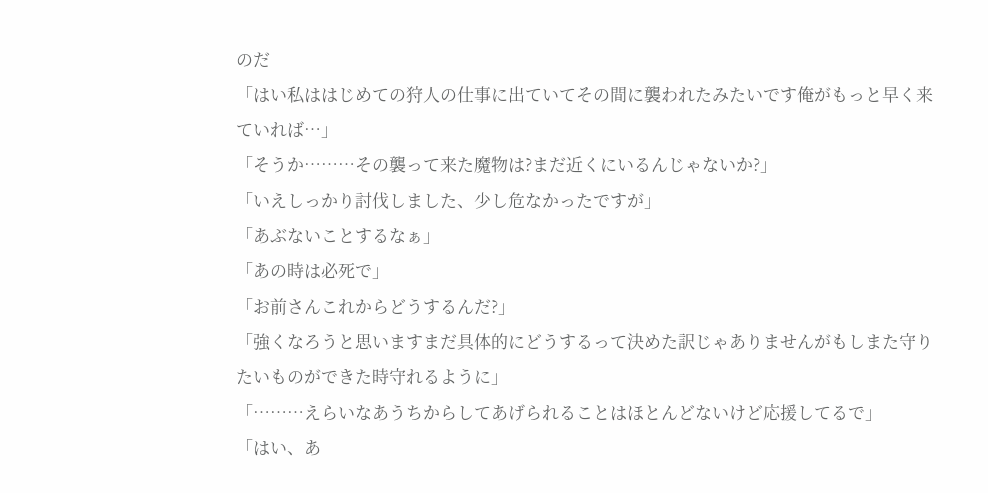のだ
「はい私ははじめての狩人の仕事に出ていてその間に襲われたみたいです俺がもっと早く来ていれば…」
「そうか………その襲って来た魔物は?まだ近くにいるんじゃないか?」
「いえしっかり討伐しました、少し危なかったですが」
「あぶないことするなぁ」
「あの時は必死で」
「お前さんこれからどうするんだ?」
「強くなろうと思いますまだ具体的にどうするって決めた訳じゃありませんがもしまた守りたいものができた時守れるように」
「………えらいなあうちからしてあげられることはほとんどないけど応援してるで」
「はい、あ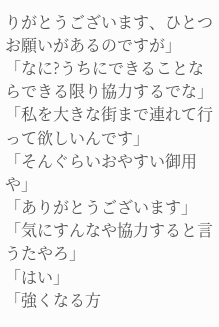りがとうございます、ひとつお願いがあるのですが」
「なに?うちにできることならできる限り協力するでな」
「私を大きな街まで連れて行って欲しいんです」
「そんぐらいおやすい御用や」
「ありがとうございます」
「気にすんなや協力すると言うたやろ」
「はい」
「強くなる方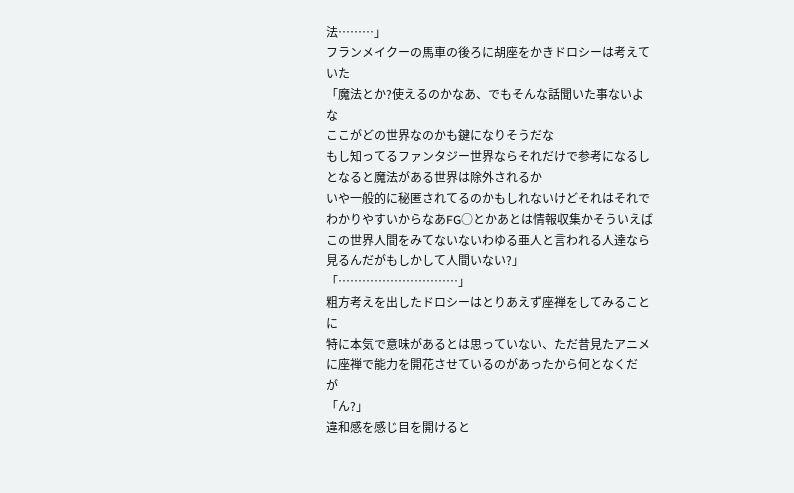法………」
フランメイクーの馬車の後ろに胡座をかきドロシーは考えていた
「魔法とか?使えるのかなあ、でもそんな話聞いた事ないよな
ここがどの世界なのかも鍵になりそうだな
もし知ってるファンタジー世界ならそれだけで参考になるし
となると魔法がある世界は除外されるか
いや一般的に秘匿されてるのかもしれないけどそれはそれでわかりやすいからなあFG○とかあとは情報収集かそういえばこの世界人間をみてないないわゆる亜人と言われる人達なら見るんだがもしかして人間いない?」
「…………………………」
粗方考えを出したドロシーはとりあえず座禅をしてみることに
特に本気で意味があるとは思っていない、ただ昔見たアニメに座禅で能力を開花させているのがあったから何となくだ
が
「ん?」
違和感を感じ目を開けると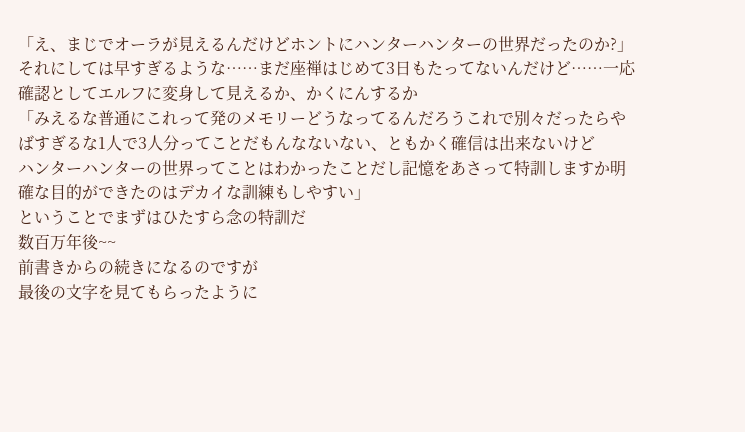「え、まじでオーラが見えるんだけどホントにハンターハンターの世界だったのか?」
それにしては早すぎるような……まだ座禅はじめて3日もたってないんだけど……一応確認としてエルフに変身して見えるか、かくにんするか
「みえるな普通にこれって発のメモリーどうなってるんだろうこれで別々だったらやばすぎるな1人で3人分ってことだもんなないない、ともかく確信は出来ないけど
ハンターハンターの世界ってことはわかったことだし記憶をあさって特訓しますか明確な目的ができたのはデカイな訓練もしやすい」
ということでまずはひたすら念の特訓だ
数百万年後~~
前書きからの続きになるのですが
最後の文字を見てもらったように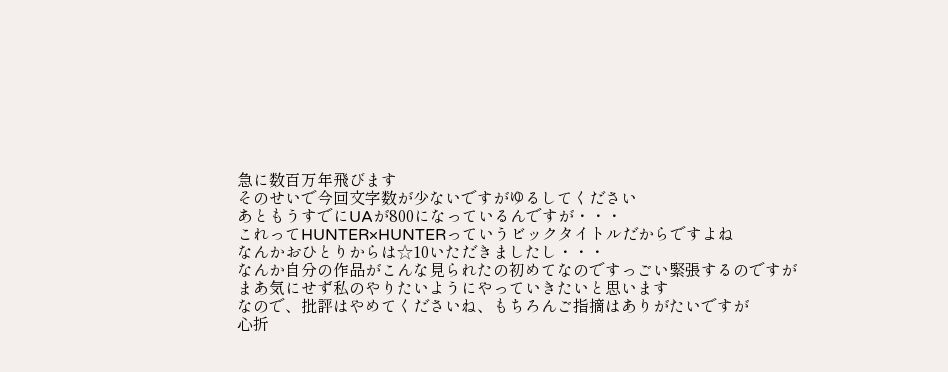急に数百万年飛びます
そのせいで今回文字数が少ないですがゆるしてください
あともうすでにUAが800になっているんですが・・・
これってHUNTER×HUNTERっていうビックタイトルだからですよね
なんかおひとりからは☆10いただきましたし・・・
なんか自分の作品がこんな見られたの初めてなのですっごい緊張するのですが
まあ気にせず私のやりたいようにやっていきたいと思います
なので、批評はやめてくださいね、もちろんご指摘はありがたいですが
心折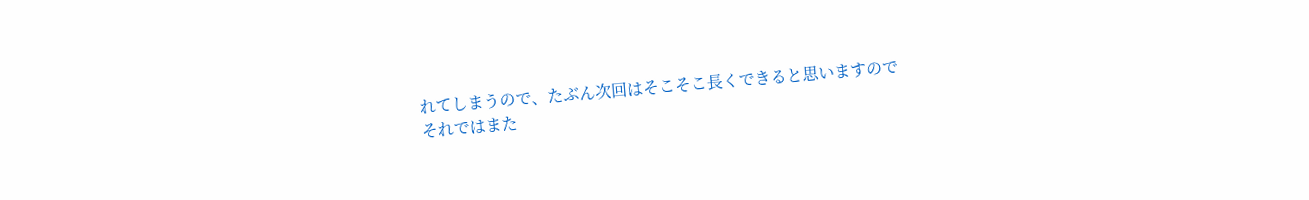れてしまうので、たぶん次回はそこそこ長くできると思いますので
それではまた